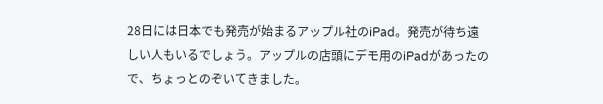28日には日本でも発売が始まるアップル社のiPad。発売が待ち遠しい人もいるでしょう。アップルの店頭にデモ用のiPadがあったので、ちょっとのぞいてきました。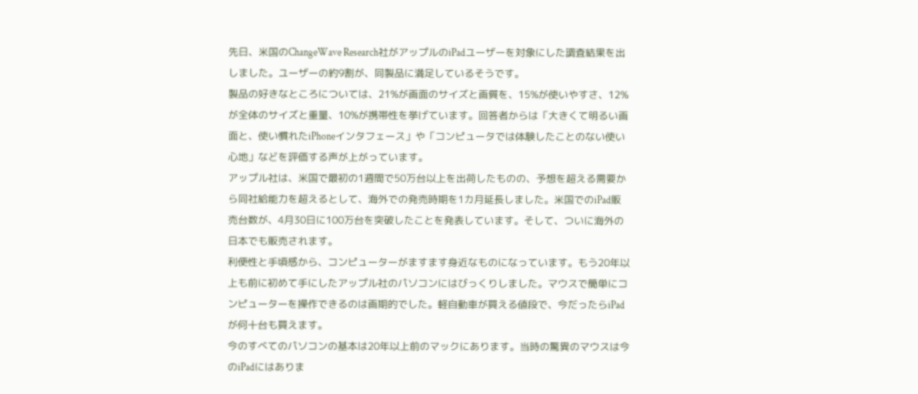先日、米国のChangeWave Research社がアップルのiPadユーザーを対象にした調査結果を出しました。ユーザーの約9割が、同製品に満足しているそうです。
製品の好きなところについては、21%が画面のサイズと画質を、15%が使いやすさ、12%が全体のサイズと重量、10%が携帯性を挙げています。回答者からは「大きくて明るい画面と、使い慣れたiPhoneインタフェース」や「コンピュータでは体験したことのない使い心地」などを評価する声が上がっています。
アップル社は、米国で最初の1週間で50万台以上を出荷したものの、予想を超える需要から同社給能力を超えるとして、海外での発売時期を1カ月延長しました。米国でのiPad販売台数が、4月30日に100万台を突破したことを発表しています。そして、ついに海外の日本でも販売されます。
利便性と手頃感から、コンピューターがますます身近なものになっています。もう20年以上も前に初めて手にしたアップル社のパソコンにはびっくりしました。マウスで簡単にコンピューターを操作できるのは画期的でした。軽自動車が買える値段で、今だったらiPadが何十台も買えます。
今のすべてのパソコンの基本は20年以上前のマックにあります。当時の驚異のマウスは今のiPadにはありま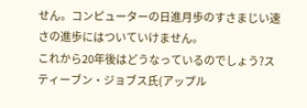せん。コンピューターの日進月歩のすさまじい速さの進歩にはついていけません。
これから20年後はどうなっているのでしょう?スティーブン・ジョブス氏(アップル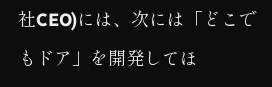社CEO)には、次には「どこでもドア」を開発してほ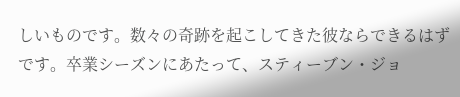しいものです。数々の奇跡を起こしてきた彼ならできるはずです。卒業シーズンにあたって、スティーブン・ジョ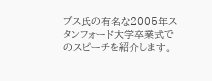ブス氏の有名な2005年スタンフォード大学卒業式でのスピーチを紹介します。